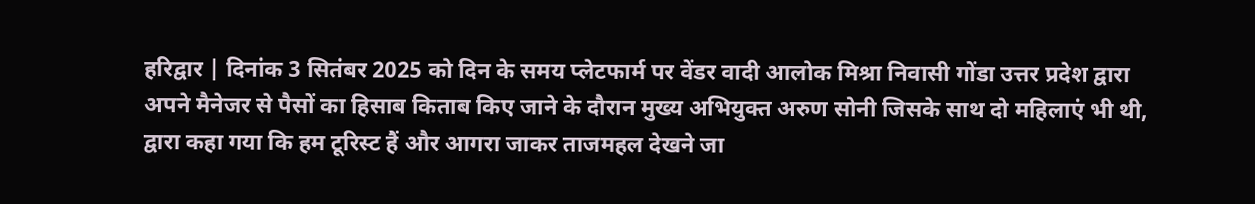हरिद्वार | दिनांक 3 सितंबर 2025 को दिन के समय प्लेटफार्म पर वेंडर वादी आलोक मिश्रा निवासी गोंडा उत्तर प्रदेश द्वारा अपने मैनेजर से पैसों का हिसाब किताब किए जाने के दौरान मुख्य अभियुक्त अरुण सोनी जिसके साथ दो महिलाएं भी थी, द्वारा कहा गया कि हम टूरिस्ट हैं और आगरा जाकर ताजमहल देखने जा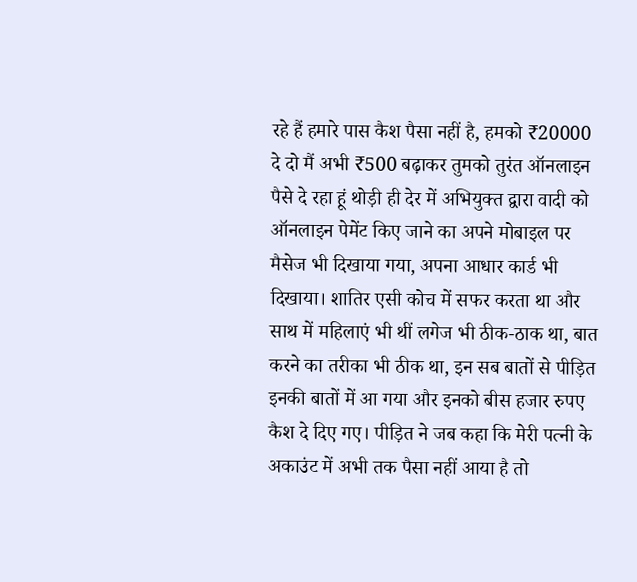रहे हैं हमारे पास कैश पैसा नहीं है, हमको ₹20000 दे दो मैं अभी ₹500 बढ़ाकर तुमको तुरंत ऑनलाइन पैसे दे रहा हूं थोड़ी ही देर में अभियुक्त द्वारा वादी को ऑनलाइन पेमेंट किए जाने का अपने मोबाइल पर मैसेज भी दिखाया गया, अपना आधार कार्ड भी दिखाया। शातिर एसी कोच में सफर करता था और साथ में महिलाएं भी थीं लगेज भी ठीक-ठाक था, बात करने का तरीका भी ठीक था, इन सब बातों से पीड़ित इनकी बातों में आ गया और इनको बीस हजार रुपए कैश दे दिए गए। पीड़ित ने जब कहा कि मेरी पत्नी के अकाउंट में अभी तक पैसा नहीं आया है तो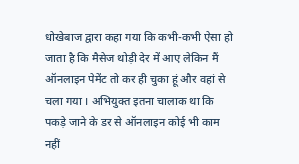धोखेबाज द्वारा कहा गया कि कभी-कभी ऐसा हो जाता है कि मैसेज थोड़ी देर में आए लेकिन मैं ऑनलाइन पेमेंट तो कर ही चुका हूं और वहां से चला गया । अभियुक्त इतना चालाक था कि पकड़े जाने के डर से ऑनलाइन कोई भी काम नहीं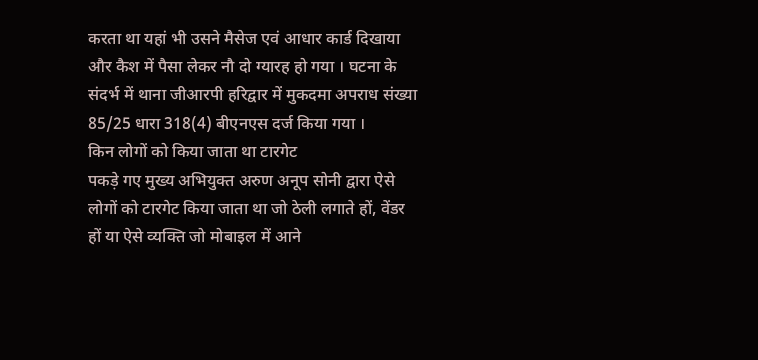करता था यहां भी उसने मैसेज एवं आधार कार्ड दिखाया और कैश में पैसा लेकर नौ दो ग्यारह हो गया । घटना के संदर्भ में थाना जीआरपी हरिद्वार में मुकदमा अपराध संख्या 85/25 धारा 318(4) बीएनएस दर्ज किया गया ।
किन लोगों को किया जाता था टारगेट
पकड़े गए मुख्य अभियुक्त अरुण अनूप सोनी द्वारा ऐसे लोगों को टारगेट किया जाता था जो ठेली लगाते हों, वेंडर हों या ऐसे व्यक्ति जो मोबाइल में आने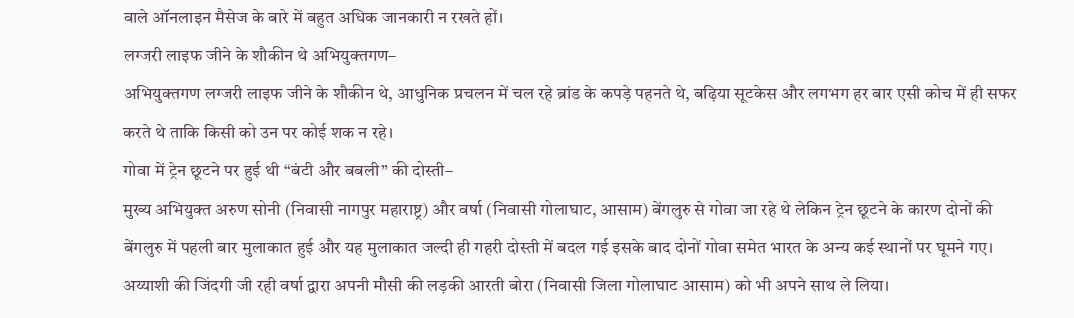वाले ऑनलाइन मैसेज के बारे में बहुत अधिक जानकारी न रखते हों।
लग्जरी लाइफ जीने के शौकीन थे अभियुक्तगण–
अभियुक्तगण लग्जरी लाइफ जीने के शौकीन थे, आधुनिक प्रचलन में चल रहे ब्रांड के कपड़े पहनते थे, बढ़िया सूटकेस और लगभग हर बार एसी कोच में ही सफर करते थे ताकि किसी को उन पर कोई शक न रहे।
गोवा में ट्रेन छूटने पर हुई थी “बंटी और बबली” की दोस्ती–
मुख्य अभियुक्त अरुण सोनी (निवासी नागपुर महाराष्ट्र) और वर्षा (निवासी गोलाघाट, आसाम) बेंगलुरु से गोवा जा रहे थे लेकिन ट्रेन छूटने के कारण दोनों की बेंगलुरु में पहली बार मुलाकात हुई और यह मुलाकात जल्दी ही गहरी दोस्ती में बदल गई इसके बाद दोनों गोवा समेत भारत के अन्य कई स्थानों पर घूमने गए। अय्याशी की जिंदगी जी रही वर्षा द्वारा अपनी मौसी की लड़की आरती बोरा (निवासी जिला गोलाघाट आसाम) को भी अपने साथ ले लिया।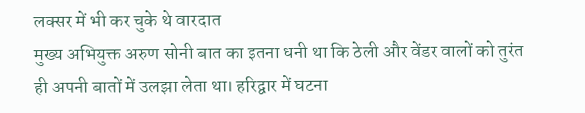लक्सर में भी कर चुके थे वारदात
मुख्य अभियुक्त अरुण सोनी बात का इतना धनी था कि ठेली और वेंडर वालों को तुरंत ही अपनी बातों में उलझा लेता था। हरिद्वार में घटना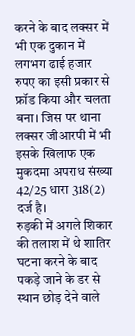करने के बाद लक्सर में भी एक दुकान में लगभग ढाई हजार रुपए का इसी प्रकार से फ्रॉड किया और चलता बना। जिस पर थाना लक्सर जीआरपी में भी इसके खिलाफ एक मुकदमा अपराध संख्या 42/25 धारा 318(2) दर्ज है।
रुड़की में अगले शिकार की तलाश में थे शातिर
घटना करने के बाद पकड़े जाने के डर से स्थान छोड़ देने वाले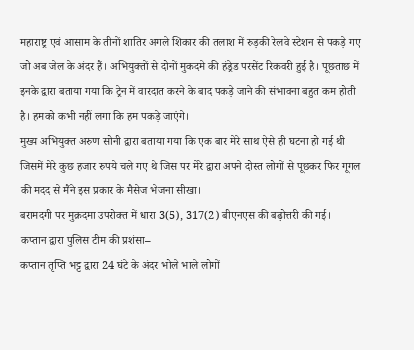महाराष्ट्र एवं आसाम के तीनों शातिर अगले शिकार की तलाश में रुड़की रेलवे स्टेशन से पकड़े गए जो अब जेल के अंदर हैं। अभियुक्तों से दोनों मुकदमे की हंड्रेड परसेंट रिकवरी हुई है। पूछताछ में इनके द्वारा बताया गया कि ट्रेन में वारदात करने के बाद पकड़े जाने की संभावना बहुत कम होती है। हमको कभी नहीं लगा कि हम पकड़े जाएंगे।
मुख्य अभियुक्त अरुण सोनी द्वारा बताया गया कि एक बार मेरे साथ ऐसे ही घटना हो गई थी जिसमें मेरे कुछ हजार रुपये चले गए थे जिस पर मेरे द्वारा अपने दोस्त लोगों से पूछकर फिर गूगल की मदद से मैंने इस प्रकार के मैसेज भेजना सीखा।
बरामदगी पर मुक़दमा उपरोक्त में धारा 3(5), 317(2) बीएनएस की बढ़ोत्तरी की गई।
कप्तान द्वारा पुलिस टीम की प्रशंसा–
कप्तान तृप्ति भट्ट द्वारा 24 घंटे के अंदर भोले भाले लोगों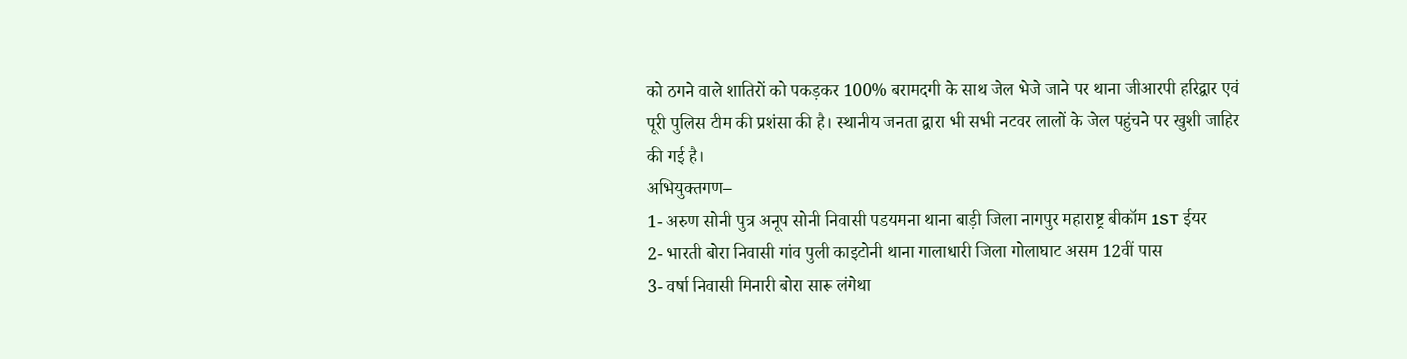को ठगने वाले शातिरों को पकड़कर 100% बरामदगी के साथ जेल भेजे जाने पर थाना जीआरपी हरिद्वार एवं पूरी पुलिस टीम की प्रशंसा की है। स्थानीय जनता द्वारा भी सभी नटवर लालों के जेल पहुंचने पर खुशी जाहिर की गई है।
अभियुक्तगण–
1- अरुण सोनी पुत्र अनूप सोनी निवासी पडयमना थाना बाड़ी जिला नागपुर महाराष्ट्र बीकॉम 1ST ईयर
2- भारती बोरा निवासी गांव पुली काइटोनी थाना गालाधारी जिला गोलाघाट असम 12वीं पास
3- वर्षा निवासी मिनारी बोरा सारू लंगेथा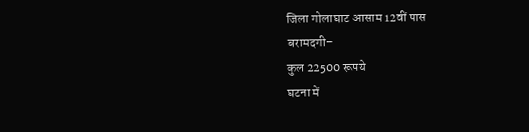जिला गोलाघाट आसाम 12वीं पास
बरामदगी–
कुल 22500 रूपये
घटना में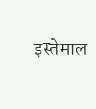इस्तेमाल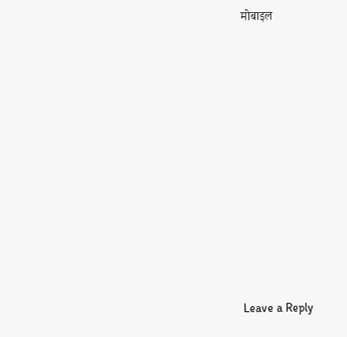मोबाइल
















Leave a Reply